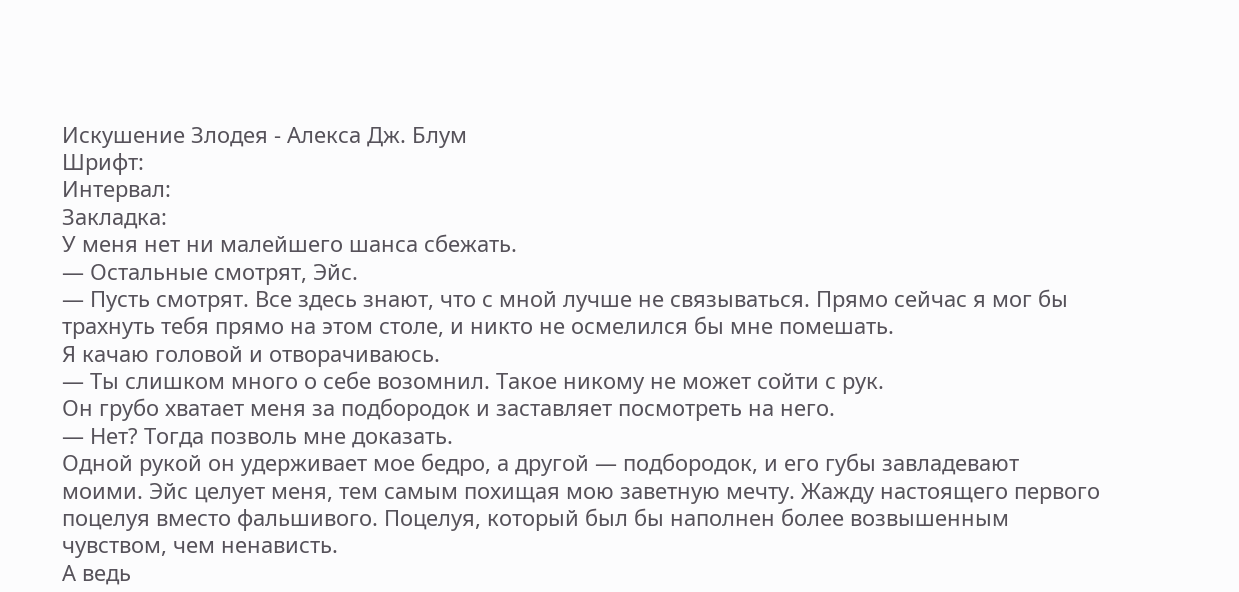Искушение Злодея - Алекса Дж. Блум
Шрифт:
Интервал:
Закладка:
У меня нет ни малейшего шанса сбежать.
— Остальные смотрят, Эйс.
— Пусть смотрят. Все здесь знают, что с мной лучше не связываться. Прямо сейчас я мог бы трахнуть тебя прямо на этом столе, и никто не осмелился бы мне помешать.
Я качаю головой и отворачиваюсь.
— Ты слишком много о себе возомнил. Такое никому не может сойти с рук.
Он грубо хватает меня за подбородок и заставляет посмотреть на него.
— Нет? Тогда позволь мне доказать.
Одной рукой он удерживает мое бедро, а другой — подбородок, и его губы завладевают моими. Эйс целует меня, тем самым похищая мою заветную мечту. Жажду настоящего первого поцелуя вместо фальшивого. Поцелуя, который был бы наполнен более возвышенным чувством, чем ненависть.
А ведь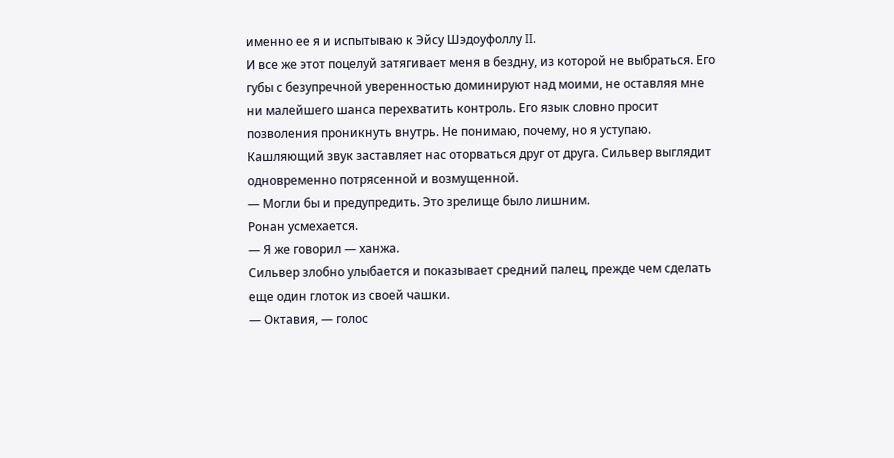именно ее я и испытываю к Эйсу Шэдоуфоллу II.
И все же этот поцелуй затягивает меня в бездну, из которой не выбраться. Его губы с безупречной уверенностью доминируют над моими, не оставляя мне ни малейшего шанса перехватить контроль. Его язык словно просит позволения проникнуть внутрь. Не понимаю, почему, но я уступаю.
Кашляющий звук заставляет нас оторваться друг от друга. Сильвер выглядит одновременно потрясенной и возмущенной.
— Могли бы и предупредить. Это зрелище было лишним.
Ронан усмехается.
— Я же говорил — ханжа.
Сильвер злобно улыбается и показывает средний палец, прежде чем сделать еще один глоток из своей чашки.
— Октавия, — голос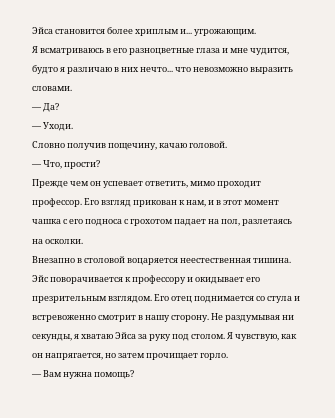Эйса становится более хриплым и... угрожающим.
Я всматриваюсь в его разноцветные глаза и мне чудится, будто я различаю в них нечто... что невозможно выразить словами.
— Да?
— Уходи.
Словно получив пощечину, качаю головой.
— Что, прости?
Прежде чем он успевает ответить, мимо проходит профессор. Его взгляд прикован к нам, и в этот момент чашка с его подноса с грохотом падает на пол, разлетаясь на осколки.
Внезапно в столовой воцаряется неестественная тишина. Эйс поворачивается к профессору и окидывает его презрительным взглядом. Его отец поднимается со стула и встревоженно смотрит в нашу сторону. Не раздумывая ни секунды, я хватаю Эйса за руку под столом. Я чувствую, как он напрягается, но затем прочищает горло.
— Вам нужна помощь?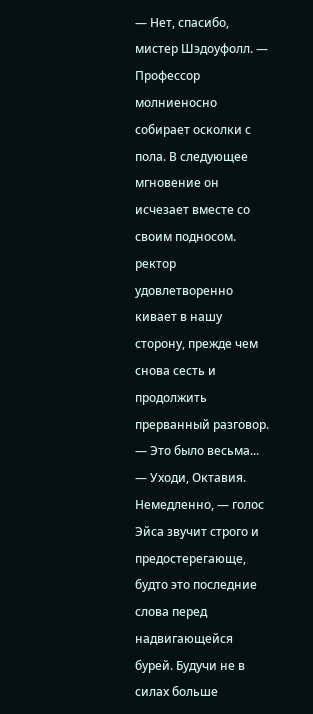— Нет, спасибо, мистер Шэдоуфолл. — Профессор молниеносно собирает осколки с пола. В следующее мгновение он исчезает вместе со своим подносом.
ректор удовлетворенно кивает в нашу сторону, прежде чем снова сесть и продолжить прерванный разговор.
— Это было весьма...
— Уходи, Октавия. Немедленно, — голос Эйса звучит строго и предостерегающе, будто это последние слова перед надвигающейся бурей. Будучи не в силах больше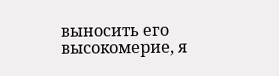выносить его высокомерие, я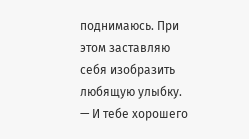поднимаюсь. При этом заставляю себя изобразить любящую улыбку.
— И тебе хорошего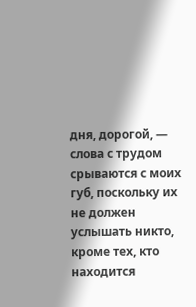дня, дорогой, — слова с трудом срываются с моих губ, поскольку их не должен услышать никто, кроме тех, кто находится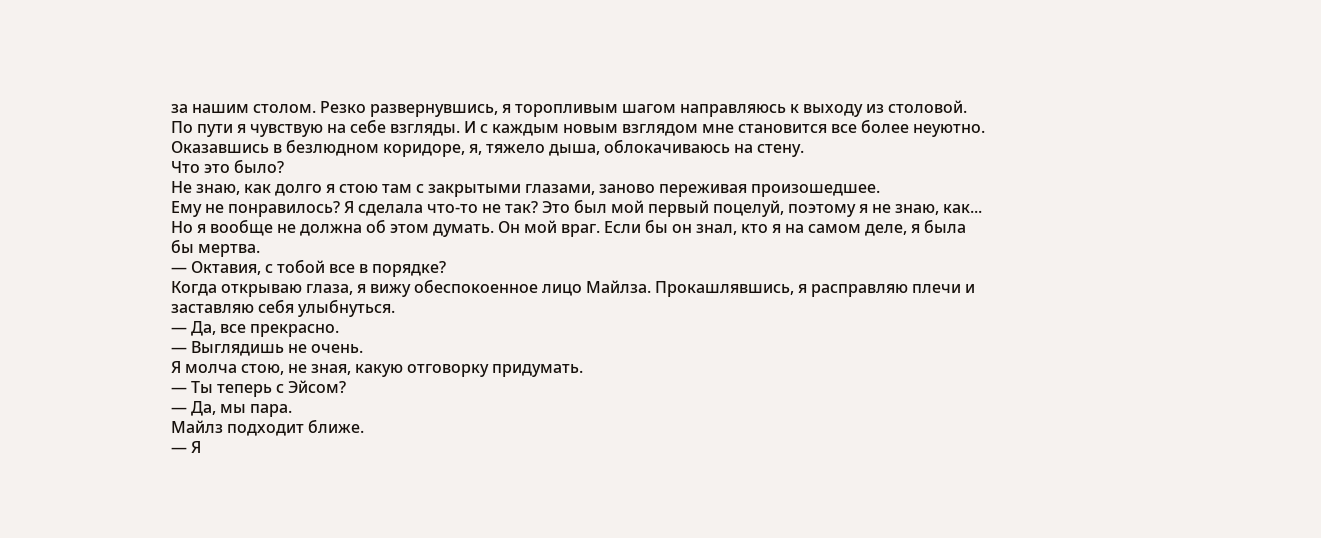за нашим столом. Резко развернувшись, я торопливым шагом направляюсь к выходу из столовой. По пути я чувствую на себе взгляды. И с каждым новым взглядом мне становится все более неуютно.
Оказавшись в безлюдном коридоре, я, тяжело дыша, облокачиваюсь на стену.
Что это было?
Не знаю, как долго я стою там с закрытыми глазами, заново переживая произошедшее.
Ему не понравилось? Я сделала что-то не так? Это был мой первый поцелуй, поэтому я не знаю, как...
Но я вообще не должна об этом думать. Он мой враг. Если бы он знал, кто я на самом деле, я была бы мертва.
— Октавия, с тобой все в порядке?
Когда открываю глаза, я вижу обеспокоенное лицо Майлза. Прокашлявшись, я расправляю плечи и заставляю себя улыбнуться.
— Да, все прекрасно.
— Выглядишь не очень.
Я молча стою, не зная, какую отговорку придумать.
— Ты теперь с Эйсом?
— Да, мы пара.
Майлз подходит ближе.
— Я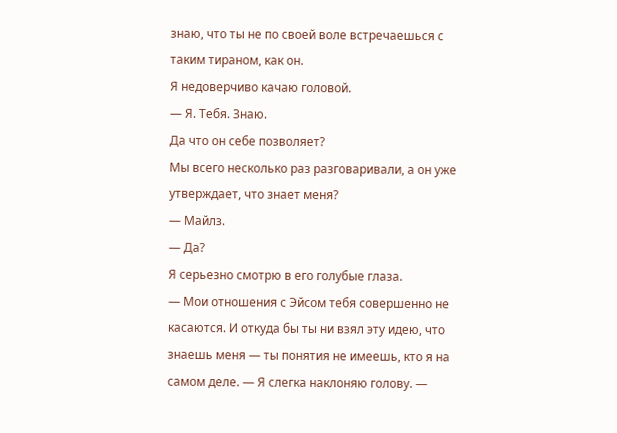знаю, что ты не по своей воле встречаешься с таким тираном, как он.
Я недоверчиво качаю головой.
— Я. Тебя. Знаю.
Да что он себе позволяет?
Мы всего несколько раз разговаривали, а он уже утверждает, что знает меня?
— Майлз.
— Да?
Я серьезно смотрю в его голубые глаза.
— Мои отношения с Эйсом тебя совершенно не касаются. И откуда бы ты ни взял эту идею, что знаешь меня — ты понятия не имеешь, кто я на самом деле. — Я слегка наклоняю голову. —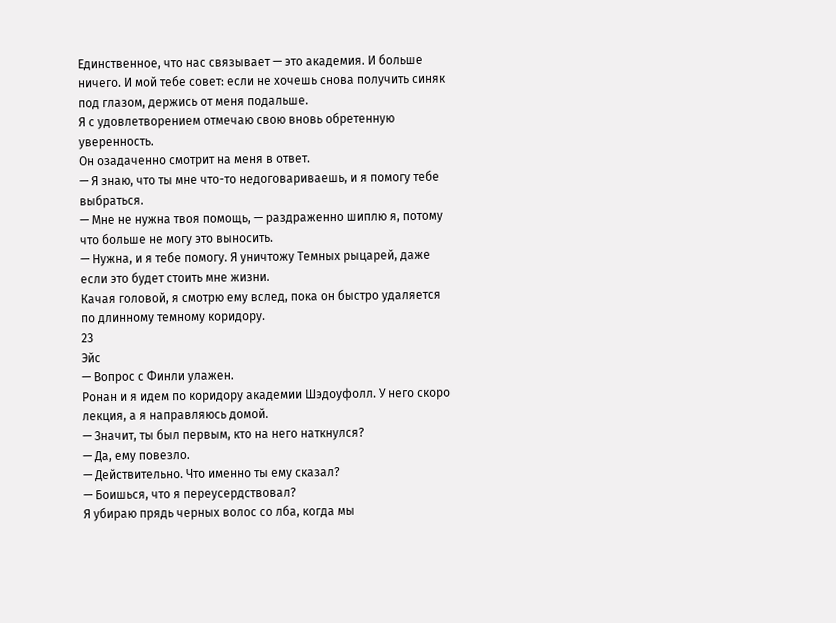Единственное, что нас связывает — это академия. И больше ничего. И мой тебе совет: если не хочешь снова получить синяк под глазом, держись от меня подальше.
Я с удовлетворением отмечаю свою вновь обретенную уверенность.
Он озадаченно смотрит на меня в ответ.
— Я знаю, что ты мне что-то недоговариваешь, и я помогу тебе выбраться.
— Мне не нужна твоя помощь, — раздраженно шиплю я, потому что больше не могу это выносить.
— Нужна, и я тебе помогу. Я уничтожу Темных рыцарей, даже если это будет стоить мне жизни.
Качая головой, я смотрю ему вслед, пока он быстро удаляется по длинному темному коридору.
23
Эйс
— Вопрос с Финли улажен.
Ронан и я идем по коридору академии Шэдоуфолл. У него скоро лекция, а я направляюсь домой.
— Значит, ты был первым, кто на него наткнулся?
— Да, ему повезло.
— Действительно. Что именно ты ему сказал?
— Боишься, что я переусердствовал?
Я убираю прядь черных волос со лба, когда мы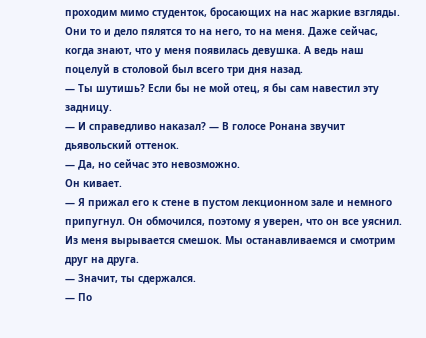проходим мимо студенток, бросающих на нас жаркие взгляды. Они то и дело пялятся то на него, то на меня. Даже сейчас, когда знают, что у меня появилась девушка. А ведь наш поцелуй в столовой был всего три дня назад.
— Ты шутишь? Если бы не мой отец, я бы сам навестил эту задницу.
— И справедливо наказал? — В голосе Ронана звучит дьявольский оттенок.
— Да, но сейчас это невозможно.
Он кивает.
— Я прижал его к стене в пустом лекционном зале и немного припугнул. Он обмочился, поэтому я уверен, что он все уяснил.
Из меня вырывается смешок. Мы останавливаемся и смотрим друг на друга.
— Значит, ты сдержался.
— По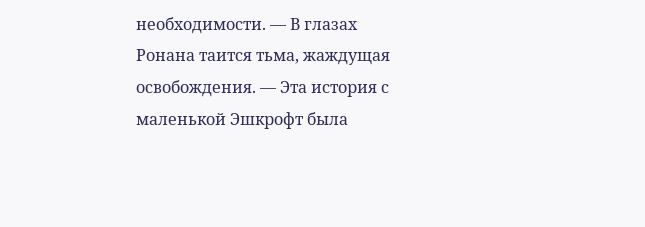необходимости. — В глазах Ронана таится тьма, жаждущая освобождения. — Эта история с маленькой Эшкрофт была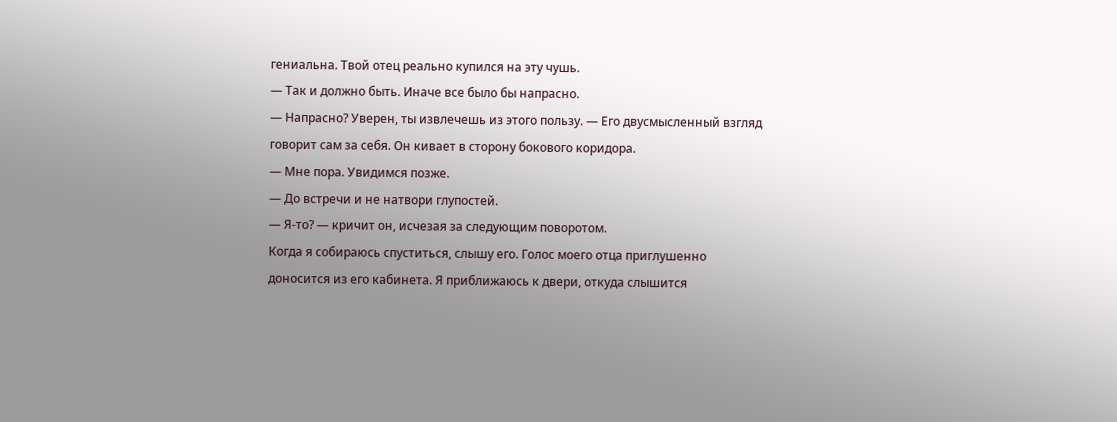гениальна. Твой отец реально купился на эту чушь.
— Так и должно быть. Иначе все было бы напрасно.
— Напрасно? Уверен, ты извлечешь из этого пользу. — Его двусмысленный взгляд говорит сам за себя. Он кивает в сторону бокового коридора.
— Мне пора. Увидимся позже.
— До встречи и не натвори глупостей.
— Я-то? — кричит он, исчезая за следующим поворотом.
Когда я собираюсь спуститься, слышу его. Голос моего отца приглушенно доносится из его кабинета. Я приближаюсь к двери, откуда слышится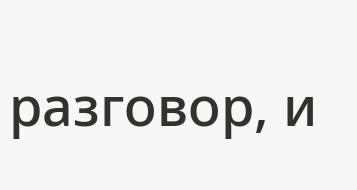разговор, и